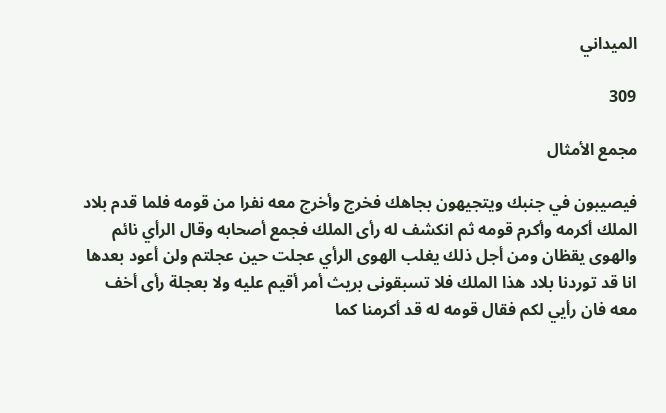الميداني

309

مجمع الأمثال

فيصيبون في جنبك ويتجيهون بجاهك فخرج وأخرج معه نفرا من قومه فلما قدم بلاد الملك أكرمه وأكرم قومه ثم انكشف له رأى الملك فجمع أصحابه وقال الرأي نائم والهوى يقظان ومن أجل ذلك يغلب الهوى الرأي عجلت حين عجلتم ولن أعود بعدها انا قد توردنا بلاد هذا الملك فلا تسبقونى بريث أمر أقيم عليه ولا بعجلة رأى أخف معه فان رأيي لكم فقال قومه له قد أكرمنا كما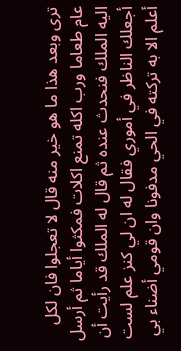ترى وبعد هذا ما هو خير منه قال لا تعجلوا فان لكل عام طعاما ورب اكله تمنع اكلات فمكثوا أياما ثم أرسل اليه الملك فنحدث عنده ثم قال له الملك قد رأيت أن أجعلك الناظر في أموري فقال له ان لي كنز علم لست أعلم الا به تركته في الحي مدفونا وان قومي أضناء بي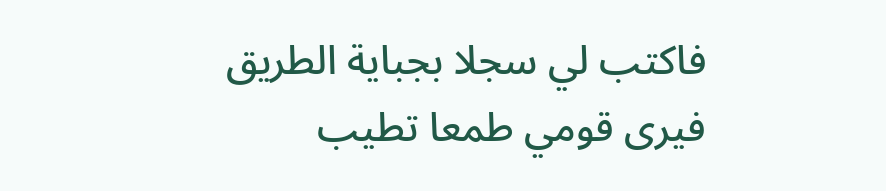فاكتب لي سجلا بجباية الطريق فيرى قومي طمعا تطيب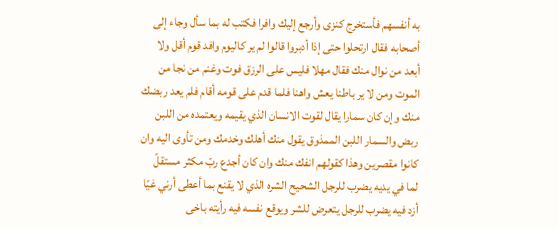به أنفسهم فأستخرج كنزى وأرجع إليك وافرا فكتب له بما سأل وجاء إلى أصحابه فقال ارتحلوا حتى إذا أدبروا قالوا لم ير كاليوم وافد قوم أقل ولا أبعد من نوال منك فقال مهلا فليس على الرزق فوت وغنم من نجا من الموت ومن لا ير باطنا يعش واهنا فلما قدم على قومه أقام فلم يعد ربضك منك وإن كان سمارا يقال لقوت الانسان الذي يقيمه ويعتمده من اللبن ربض والسمار اللبن الممذوق يقول منك أهلك وخدمك ومن تأوى اليه وان كانوا مقصرين وهذا كقولهم انفك منك وان كان أجدع ربّ مكثر مستقلّ لما في يديه يضرب للرجل الشحيح الشره الذي لا يقنع بما أعطى أرني غيّا أزد فيه يضرب للرجل يتعرض للشر ويوقع نفسه فيه رأيته باخى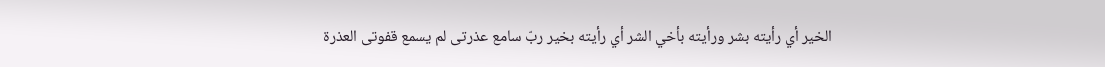الخير أي رأيته بشر ورأيته بأخي الشر أي رأيته بخير ربّ سامع عذرتى لم يسمع قفوتى العذرة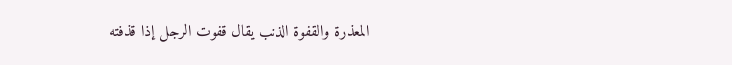المعذرة والقفوة الذنب يقال قفوت الرجل إذا قذفته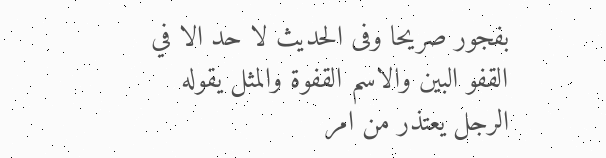بفجور صريحا وفى الحديث لا حد الا في القفو البين والاسم القفوة والمثل يقوله الرجل يعتذر من امر